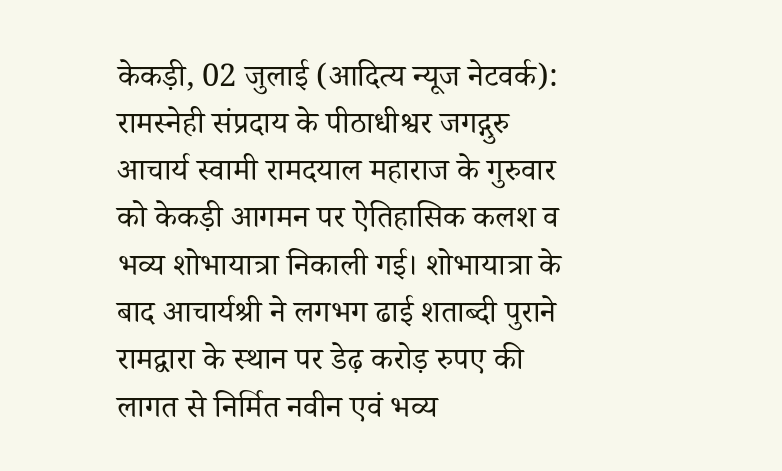केकड़ी, 02 जुलाई (आदित्य न्यूज नेटवर्क): रामस्नेही संप्रदाय के पीठाधीश्वर जगद्गुरु आचार्य स्वामी रामदयाल महाराज के गुरुवार को केकड़ी आगमन पर ऐतिहासिक कलश व भव्य शोभायात्रा निकाली गई। शोभायात्रा के बाद आचार्यश्री ने लगभग ढाई शताब्दी पुराने रामद्वारा के स्थान पर डेढ़ करोड़ रुपए की लागत से निर्मित नवीन एवं भव्य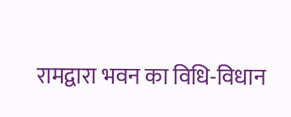रामद्वारा भवन का विधि-विधान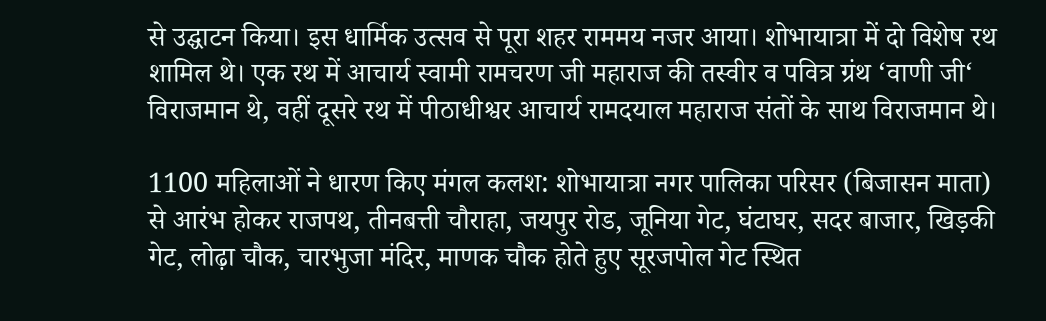से उद्घाटन किया। इस धार्मिक उत्सव से पूरा शहर राममय नजर आया। शोभायात्रा में दो विशेष रथ शामिल थे। एक रथ में आचार्य स्वामी रामचरण जी महाराज की तस्वीर व पवित्र ग्रंथ ‘वाणी जी‘ विराजमान थे, वहीं दूसरे रथ में पीठाधीश्वर आचार्य रामदयाल महाराज संतों के साथ विराजमान थे।

1100 महिलाओं ने धारण किए मंगल कलश: शोभायात्रा नगर पालिका परिसर (बिजासन माता) से आरंभ होकर राजपथ, तीनबत्ती चौराहा, जयपुर रोड, जूनिया गेट, घंटाघर, सदर बाजार, खिड़की गेट, लोढ़ा चौक, चारभुजा मंदिर, माणक चौक होते हुए सूरजपोल गेट स्थित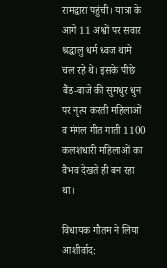रामद्वारा पहुंची। यात्रा के आगे 11 अश्वों पर सवार श्रद्धालु धर्म ध्वज थामे चल रहे थे। इसके पीछे बैंड-बाजे की सुमधुर धुन पर नृत्य करती महिलाओं व मंगल गीत गाती 1100 कलशधारी महिलाओं का वैभव देखते ही बन रहा था।

विधायक गौतम ने लिया आशीर्वाद: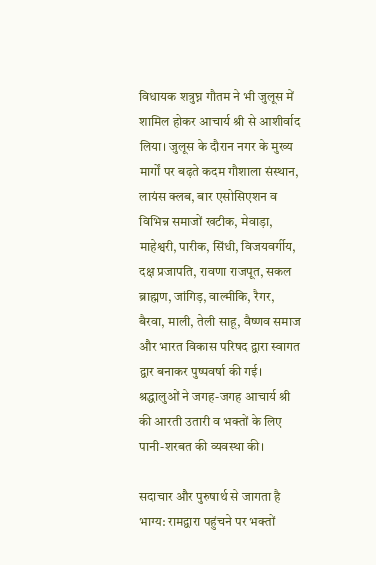विधायक शत्रुघ्न गौतम ने भी जुलूस में शामिल होकर आचार्य श्री से आशीर्वाद लिया। जुलूस के दौरान नगर के मुख्य मार्गों पर बढ़ते कदम गौशाला संस्थान, लायंस क्लब, बार एसोसिएशन व विभिन्न समाजों खटीक, मेवाड़ा, माहेश्वरी, पारीक, सिंधी, विजयवर्गीय, दक्ष प्रजापति, रावणा राजपूत, सकल ब्राह्मण, जांगिड़, वाल्मीकि, रैगर, बैरवा, माली, तेली साहू, वैष्णव समाज और भारत विकास परिषद द्वारा स्वागत द्वार बनाकर पुष्पवर्षा की गई। श्रद्धालुओं ने जगह-जगह आचार्य श्री की आरती उतारी व भक्तों के लिए पानी-शरबत की व्यवस्था की।

सदाचार और पुरुषार्थ से जागता है भाग्य: रामद्वारा पहुंचने पर भक्तों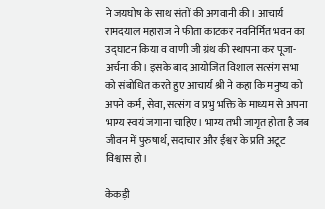ने जयघोष के साथ संतों की अगवानी की। आचार्य रामदयाल महाराज ने फीता काटकर नवनिर्मित भवन का उद्घाटन किया व वाणी जी ग्रंथ की स्थापना कर पूजा-अर्चना की। इसके बाद आयोजित विशाल सत्संग सभा को संबोधित करते हुए आचार्य श्री ने कहा कि मनुष्य को अपने कर्म, सेवा, सत्संग व प्रभु भक्ति के माध्यम से अपना भाग्य स्वयं जगाना चाहिए। भाग्य तभी जागृत होता है जब जीवन में पुरुषार्थ, सदाचार और ईश्वर के प्रति अटूट विश्वास हो।

केकड़ी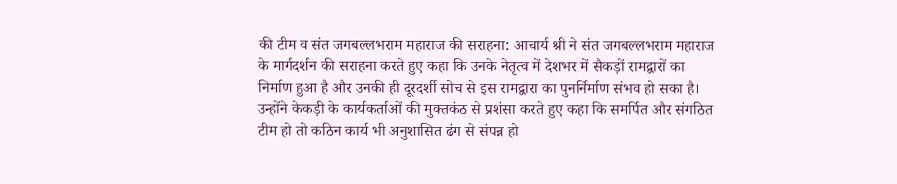की टीम व संत जगबल्लभराम महाराज की सराहना: आचार्य श्री ने संत जगबल्लभराम महाराज के मार्गदर्शन की सराहना करते हुए कहा कि उनके नेतृत्व में देशभर में सैकड़ों रामद्वारों का निर्माण हुआ है और उनकी ही दूरदर्शी सोच से इस रामद्वारा का पुनर्निर्माण संभव हो सका है। उन्होंने केकड़ी के कार्यकर्ताओं की मुक्तकंठ से प्रशंसा करते हुए कहा कि समर्पित और संगठित टीम हो तो कठिन कार्य भी अनुशासित ढंग से संपन्न हो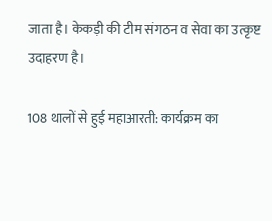जाता है। केकड़ी की टीम संगठन व सेवा का उत्कृष्ट उदाहरण है।

108 थालों से हुई महाआरती: कार्यक्रम का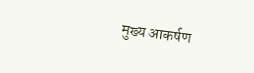मुख्य आकर्षण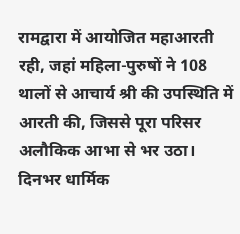रामद्वारा में आयोजित महाआरती रही, जहां महिला-पुरुषों ने 108 थालों से आचार्य श्री की उपस्थिति में आरती की, जिससे पूरा परिसर अलौकिक आभा से भर उठा। दिनभर धार्मिक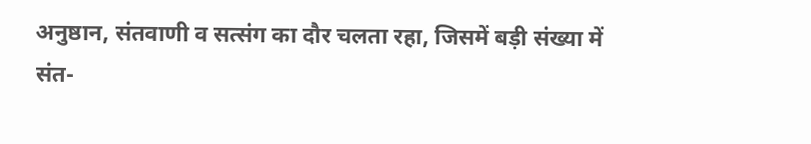अनुष्ठान, संतवाणी व सत्संग का दौर चलता रहा, जिसमें बड़ी संख्या में संत-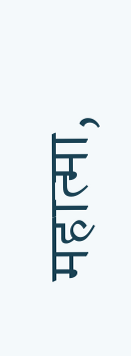महात्मा,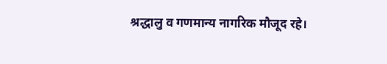श्रद्धालु व गणमान्य नागरिक मौजूद रहे।